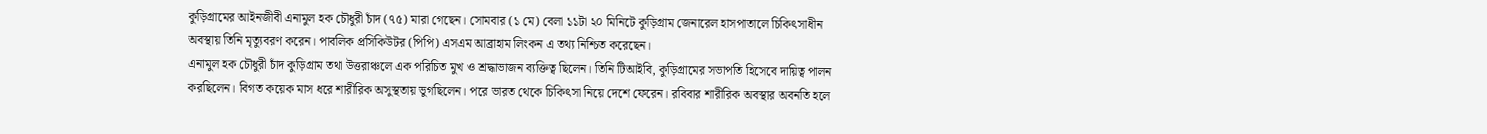কুড়িগ্রামের আইনজীবী এনামুল হক চৌধুরী চাঁদ (৭৫) মারা গেছেন। সোমবার (১ মে) বেলা ১১টা ২০ মিনিটে কুড়িগ্রাম জেনারেল হাসপাতালে চিকিৎসাধীন অবস্থায় তিনি মৃত্যুবরণ করেন। পাবলিক প্রসিকিউটর (পিপি) এসএম আব্রাহাম লিংকন এ তথ্য নিশ্চিত করেছেন।
এনামুল হক চৌধুরী চাঁদ কুড়িগ্রাম তথা উত্তরাঞ্চলে এক পরিচিত মুখ ও শ্রদ্ধাভাজন ব্যক্তিত্ব ছিলেন। তিনি টিআইবি, কুড়িগ্রামের সভাপতি হিসেবে দায়িত্ব পালন করছিলেন। বিগত কয়েক মাস ধরে শারীরিক অসুস্থতায় ভুগছিলেন। পরে ভারত থেকে চিকিৎসা নিয়ে দেশে ফেরেন। রবিবার শারীরিক অবস্থার অবনতি হলে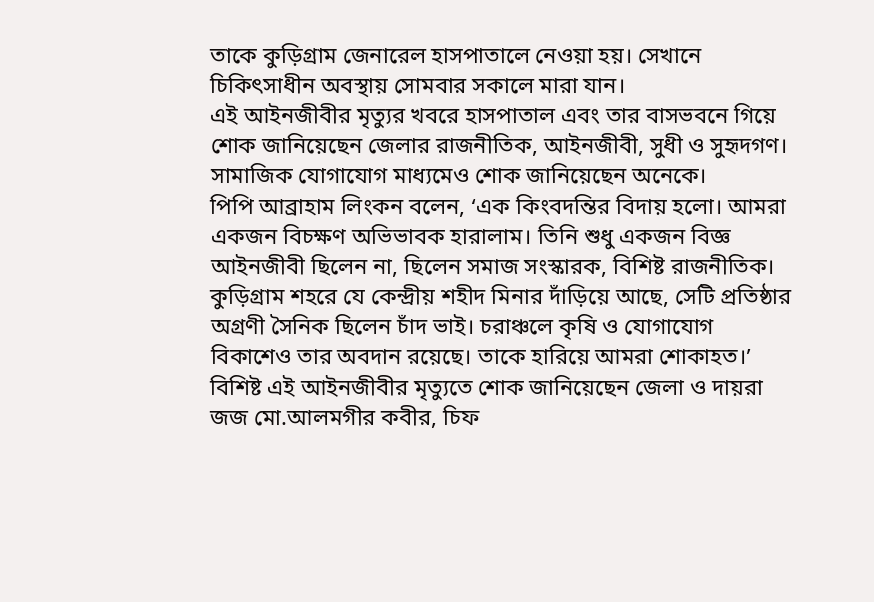তাকে কুড়িগ্রাম জেনারেল হাসপাতালে নেওয়া হয়। সেখানে চিকিৎসাধীন অবস্থায় সোমবার সকালে মারা যান।
এই আইনজীবীর মৃত্যুর খবরে হাসপাতাল এবং তার বাসভবনে গিয়ে শোক জানিয়েছেন জেলার রাজনীতিক, আইনজীবী, সুধী ও সুহৃদগণ। সামাজিক যোগাযোগ মাধ্যমেও শোক জানিয়েছেন অনেকে।
পিপি আব্রাহাম লিংকন বলেন, ‘এক কিংবদন্তির বিদায় হলো। আমরা একজন বিচক্ষণ অভিভাবক হারালাম। তিনি শুধু একজন বিজ্ঞ আইনজীবী ছিলেন না, ছিলেন সমাজ সংস্কারক, বিশিষ্ট রাজনীতিক। কুড়িগ্রাম শহরে যে কেন্দ্রীয় শহীদ মিনার দাঁড়িয়ে আছে, সেটি প্রতিষ্ঠার অগ্রণী সৈনিক ছিলেন চাঁদ ভাই। চরাঞ্চলে কৃষি ও যোগাযোগ বিকাশেও তার অবদান রয়েছে। তাকে হারিয়ে আমরা শোকাহত।’
বিশিষ্ট এই আইনজীবীর মৃত্যুতে শোক জানিয়েছেন জেলা ও দায়রা জজ মো.আলমগীর কবীর, চিফ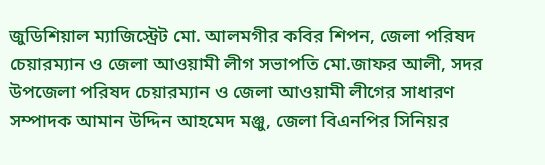জুডিশিয়াল ম্যাজিস্ট্রেট মো. আলমগীর কবির শিপন, জেলা পরিষদ চেয়ারম্যান ও জেলা আওয়ামী লীগ সভাপতি মো.জাফর আলী, সদর উপজেলা পরিষদ চেয়ারম্যান ও জেলা আওয়ামী লীগের সাধারণ সম্পাদক আমান উদ্দিন আহমেদ মঞ্জু, জেলা বিএনপির সিনিয়র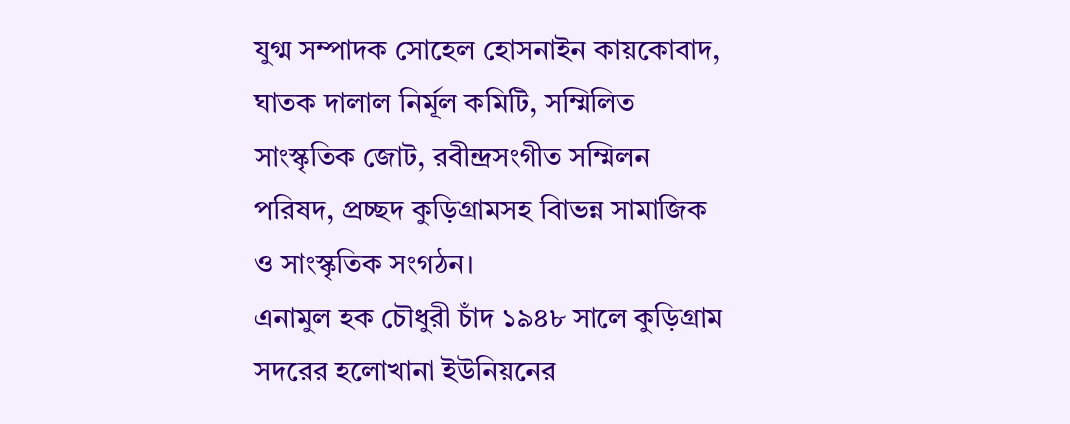যুগ্ম সম্পাদক সোহেল হোসনাইন কায়কোবাদ, ঘাতক দালাল নির্মূল কমিটি, সম্মিলিত সাংস্কৃতিক জোট, রবীন্দ্রসংগীত সম্মিলন পরিষদ, প্রচ্ছদ কুড়িগ্রামসহ বিাভন্ন সামাজিক ও সাংস্কৃতিক সংগঠন।
এনামুল হক চৌধুরী চাঁদ ১৯৪৮ সালে কুড়িগ্রাম সদরের হলোখানা ইউনিয়নের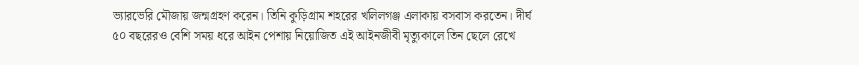ভ্যারভেরি মৌজায় জন্মগ্রহণ করেন। তিনি কুড়িগ্রাম শহরের খলিলগঞ্জ এলাকায় বসবাস করতেন। দীর্ঘ ৫০ বছরেরও বেশি সময় ধরে আইন পেশায় নিয়োজিত এই আইনজীবী মৃত্যুকালে তিন ছেলে রেখে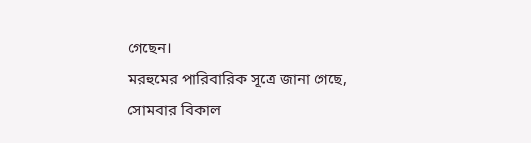গেছেন।
মরহুমের পারিবারিক সূত্রে জানা গেছে, সোমবার বিকাল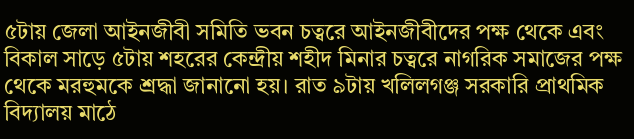৫টায় জেলা আইনজীবী সমিতি ভবন চত্বরে আইনজীবীদের পক্ষ থেকে এবং বিকাল সাড়ে ৫টায় শহরের কেন্দ্রীয় শহীদ মিনার চত্বরে নাগরিক সমাজের পক্ষ থেকে মরহুমকে শ্রদ্ধা জানানো হয়। রাত ৯টায় খলিলগঞ্জ সরকারি প্রাথমিক বিদ্যালয় মাঠে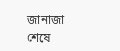জানাজা শেষে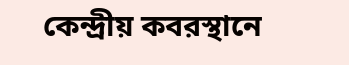কেন্দ্রীয় কবরস্থানে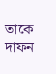তাকে দাফন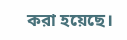করা হয়েছে।